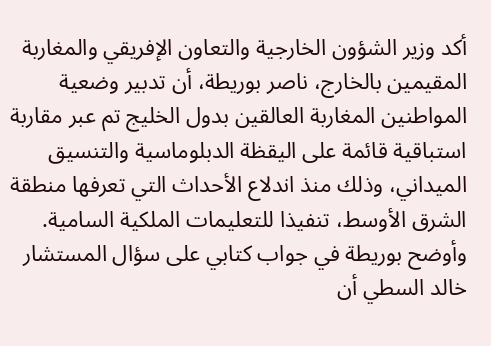أكد وزير الشؤون الخارجية والتعاون الإفريقي والمغاربة المقيمين بالخارج، ناصر بوريطة، أن تدبير وضعية المواطنين المغاربة العالقين بدول الخليج تم عبر مقاربة استباقية قائمة على اليقظة الدبلوماسية والتنسيق الميداني، وذلك منذ اندلاع الأحداث التي تعرفها منطقة الشرق الأوسط، تنفيذا للتعليمات الملكية السامية.
وأوضح بوريطة في جواب كتابي على سؤال المستشار خالد السطي أن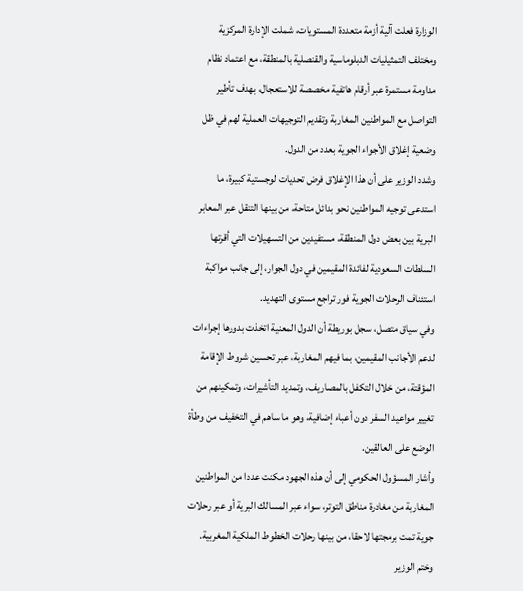الوزارة فعلت آلية أزمة متعددة المستويات، شملت الإدارة المركزية ومختلف التمثيليات الدبلوماسية والقنصلية بالمنطقة، مع اعتماد نظام مداومة مستمرة عبر أرقام هاتفية مخصصة للاستعجال، بهدف تأطير التواصل مع المواطنين المغاربة وتقديم التوجيهات العملية لهم في ظل وضعية إغلاق الأجواء الجوية بعدد من الدول.
وشدد الوزير على أن هذا الإغلاق فرض تحديات لوجستية كبيرة، ما استدعى توجيه المواطنين نحو بدائل متاحة، من بينها التنقل عبر المعابر البرية بين بعض دول المنطقة، مستفيدين من التسهيلات التي أقرتها السلطات السعودية لفائدة المقيمين في دول الجوار، إلى جانب مواكبة استئناف الرحلات الجوية فور تراجع مستوى التهديد.
وفي سياق متصل، سجل بوريطة أن الدول المعنية اتخذت بدورها إجراءات لدعم الأجانب المقيمين، بما فيهم المغاربة، عبر تحسين شروط الإقامة المؤقتة، من خلال التكفل بالمصاريف، وتمديد التأشيرات، وتمكينهم من تغيير مواعيد السفر دون أعباء إضافية، وهو ما ساهم في التخفيف من وطأة الوضع على العالقين.
وأشار المسؤول الحكومي إلى أن هذه الجهود مكنت عددا من المواطنين المغاربة من مغادرة مناطق التوتر، سواء عبر المسالك البرية أو عبر رحلات جوية تمت برمجتها لاحقا، من بينها رحلات الخطوط الملكية المغربية.
وختم الوزير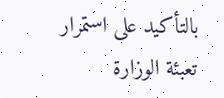بالتأكيد على استمرار تعبئة الوزارة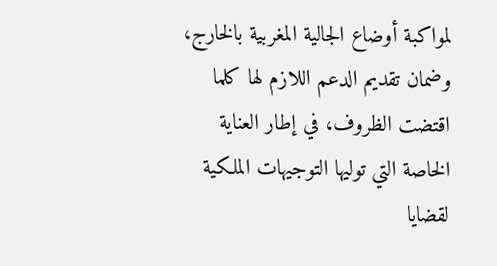لمواكبة أوضاع الجالية المغربية بالخارج، وضمان تقديم الدعم اللازم لها كلما اقتضت الظروف، في إطار العناية الخاصة التي توليها التوجيهات الملكية لقضايا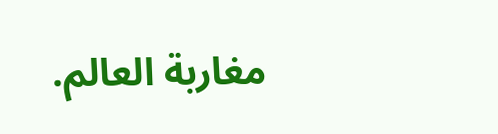مغاربة العالم.